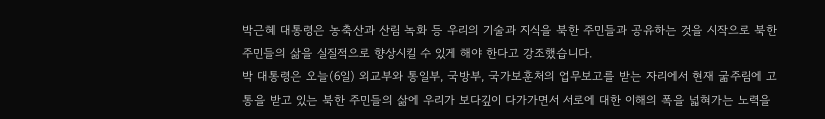박근혜 대통령은 농축산과 산림 녹화 등 우리의 기술과 지식을 북한 주민들과 공유하는 것을 시작으로 북한 주민들의 삶을 실질적으로 향상시킬 수 있게 해야 한다고 강조했습니다.
박 대통령은 오늘(6일) 외교부와 통일부, 국방부, 국가보훈처의 업무보고를 받는 자리에서 현재 굶주림에 고통을 받고 있는 북한 주민들의 삶에 우리가 보다깊이 다가가면서 서로에 대한 이해의 폭을 넓혀가는 노력을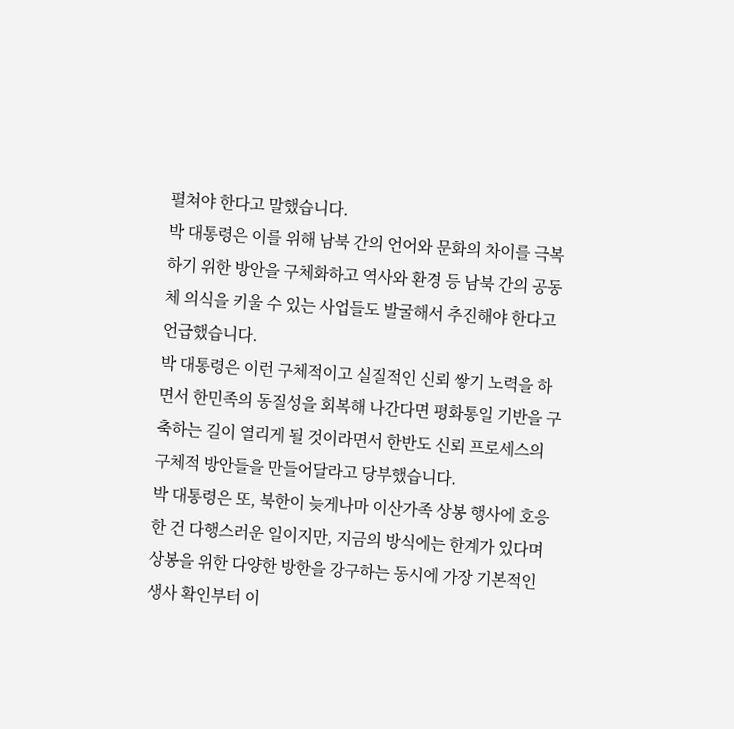펼쳐야 한다고 말했습니다.
박 대통령은 이를 위해 남북 간의 언어와 문화의 차이를 극복하기 위한 방안을 구체화하고 역사와 환경 등 남북 간의 공동체 의식을 키울 수 있는 사업들도 발굴해서 추진해야 한다고 언급했습니다.
박 대통령은 이런 구체적이고 실질적인 신뢰 쌓기 노력을 하면서 한민족의 동질성을 회복해 나간다면 평화통일 기반을 구축하는 길이 열리게 될 것이라면서 한반도 신뢰 프로세스의 구체적 방안들을 만들어달라고 당부했습니다.
박 대통령은 또, 북한이 늦게나마 이산가족 상봉 행사에 호응한 건 다행스러운 일이지만, 지금의 방식에는 한계가 있다며 상봉을 위한 다양한 방한을 강구하는 동시에 가장 기본적인 생사 확인부터 이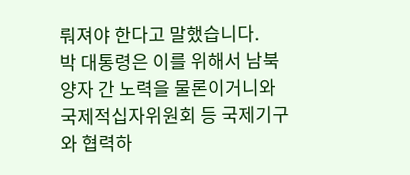뤄져야 한다고 말했습니다.
박 대통령은 이를 위해서 남북 양자 간 노력을 물론이거니와 국제적십자위원회 등 국제기구와 협력하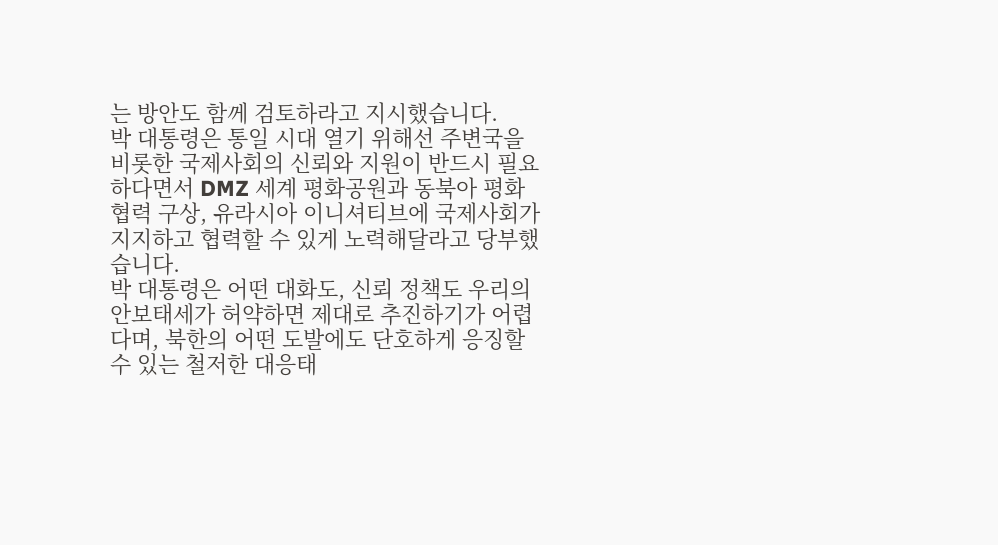는 방안도 함께 검토하라고 지시했습니다.
박 대통령은 통일 시대 열기 위해선 주변국을 비롯한 국제사회의 신뢰와 지원이 반드시 필요하다면서 DMZ 세계 평화공원과 동북아 평화협력 구상, 유라시아 이니셔티브에 국제사회가 지지하고 협력할 수 있게 노력해달라고 당부했습니다.
박 대통령은 어떤 대화도, 신뢰 정책도 우리의 안보태세가 허약하면 제대로 추진하기가 어렵다며, 북한의 어떤 도발에도 단호하게 응징할 수 있는 철저한 대응태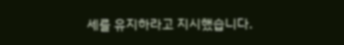세를 유지하라고 지시했습니다.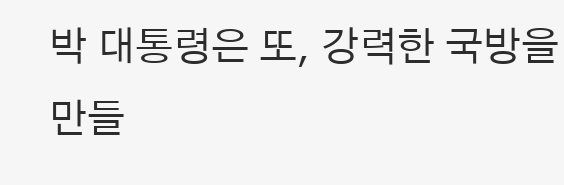박 대통령은 또, 강력한 국방을 만들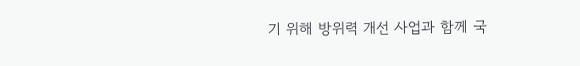기 위해 방위력 개선 사업과 함께 국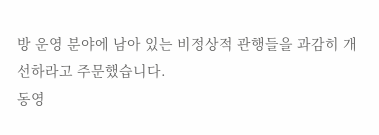방 운영 분야에 남아 있는 비정상적 관행들을 과감히 개선하라고 주문했습니다.
동영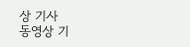상 기사
동영상 기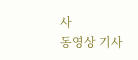사
동영상 기사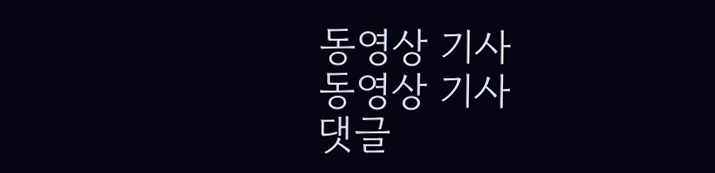동영상 기사
동영상 기사
댓글